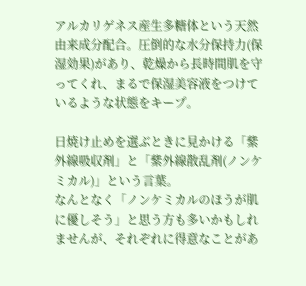アルカリゲネス産生多糖体という天然由来成分配合。圧倒的な水分保持力(保湿効果)があり、乾燥から長時間肌を守ってくれ、まるで保湿美容液をつけているような状態をキープ。

日焼け止めを選ぶときに見かける「紫外線吸収剤」と「紫外線散乱剤(ノンケミカル)」という言葉。
なんとなく「ノンケミカルのほうが肌に優しそう」と思う方も多いかもしれませんが、それぞれに得意なことがあ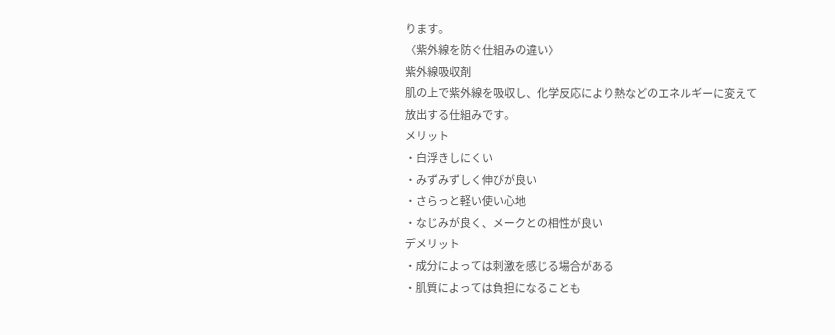ります。
〈紫外線を防ぐ仕組みの違い〉
紫外線吸収剤
肌の上で紫外線を吸収し、化学反応により熱などのエネルギーに変えて放出する仕組みです。
メリット
・白浮きしにくい
・みずみずしく伸びが良い
・さらっと軽い使い心地
・なじみが良く、メークとの相性が良い
デメリット
・成分によっては刺激を感じる場合がある
・肌質によっては負担になることも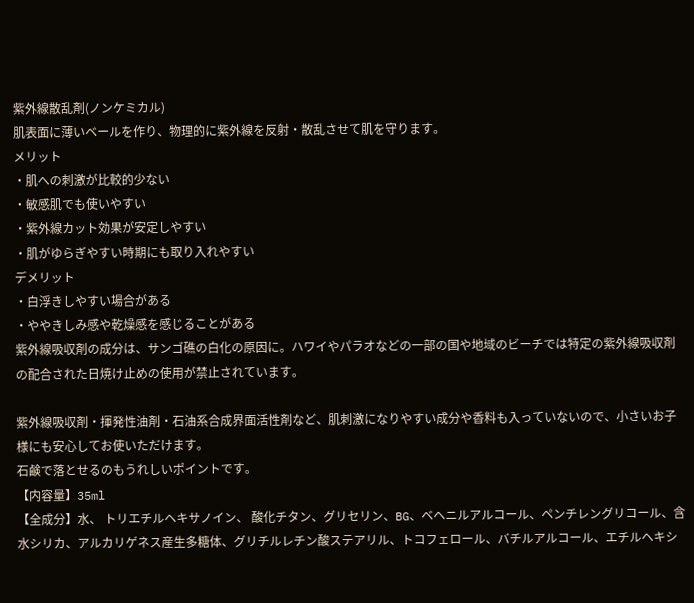紫外線散乱剤(ノンケミカル)
肌表面に薄いベールを作り、物理的に紫外線を反射・散乱させて肌を守ります。
メリット
・肌への刺激が比較的少ない
・敏感肌でも使いやすい
・紫外線カット効果が安定しやすい
・肌がゆらぎやすい時期にも取り入れやすい
デメリット
・白浮きしやすい場合がある
・ややきしみ感や乾燥感を感じることがある
紫外線吸収剤の成分は、サンゴ礁の白化の原因に。ハワイやパラオなどの一部の国や地域のビーチでは特定の紫外線吸収剤の配合された日焼け止めの使用が禁止されています。

紫外線吸収剤・揮発性油剤・石油系合成界面活性剤など、肌刺激になりやすい成分や香料も入っていないので、小さいお子様にも安心してお使いただけます。
石鹸で落とせるのもうれしいポイントです。
【内容量】35ml
【全成分】水、 トリエチルヘキサノイン、 酸化チタン、グリセリン、BG、ベヘニルアルコール、ペンチレングリコール、含水シリカ、アルカリゲネス産生多糖体、グリチルレチン酸ステアリル、トコフェロール、バチルアルコール、エチルヘキシ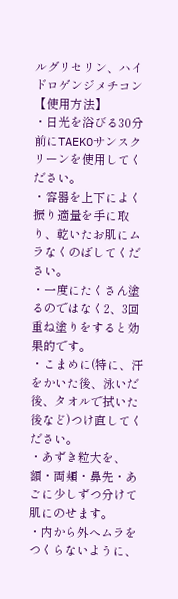ルグリセリン、ハイドロゲンジメチコン
【使用方法】
・日光を浴びる30分前にTAEKOサンスクリーンを使用してください。
・容器を上下によく振り適量を手に取り、乾いたお肌にムラなくのばしてください。
・一度にたくさん塗るのではなく2、3回重ね塗りをすると効果的です。
・こまめに(特に、汗をかいた後、泳いだ後、タオルで拭いた後など)つけ直してください。
・あずき粒大を、額・両頬・鼻先・あごに少しずつ分けて肌にのせます。
・内から外へムラをつくらないように、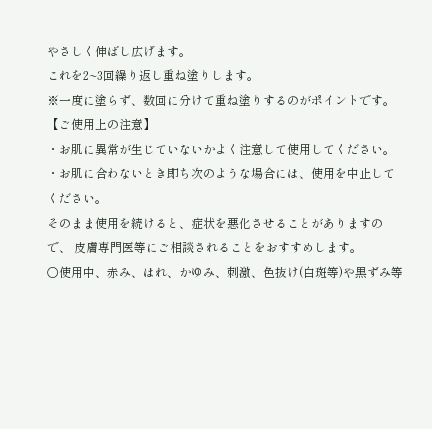やさしく伸ばし広げます。
これを2~3回繰り返し重ね塗りします。
※一度に塗らず、数回に分けて重ね塗りするのがポイントです。
【ご使用上の注意】
・お肌に異常が生じていないかよく注意して使用してください。
・お肌に合わないとき即ち次のような場合には、使用を中止してください。
そのまま使用を続けると、症状を悪化させることがありますので、 皮膚専門医等にご相談されることをおすすめします。
○使用中、赤み、はれ、かゆみ、刺激、色抜け(白斑等)や黒ずみ等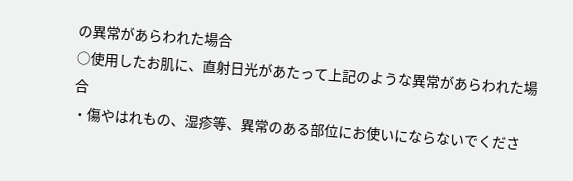の異常があらわれた場合
○使用したお肌に、直射日光があたって上記のような異常があらわれた場合
・傷やはれもの、湿疹等、異常のある部位にお使いにならないでくださ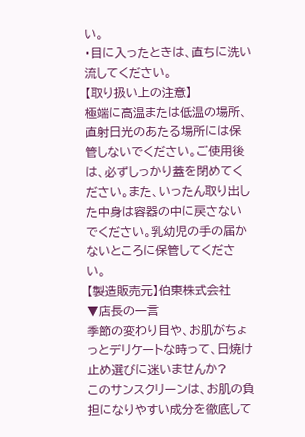い。
・目に入ったときは、直ちに洗い流してください。
【取り扱い上の注意】
極端に高温または低温の場所、直射日光のあたる場所には保管しないでください。ご使用後は、必ずしっかり蓋を閉めてください。また、いったん取り出した中身は容器の中に戻さないでください。乳幼児の手の届かないところに保管してください。
【製造販売元】伯東株式会社
▼店長の一言
季節の変わり目や、お肌がちょっとデリケートな時って、日焼け止め選びに迷いませんか?
このサンスクリーンは、お肌の負担になりやすい成分を徹底して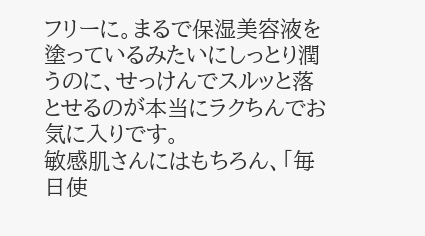フリーに。まるで保湿美容液を塗っているみたいにしっとり潤うのに、せっけんでスルッと落とせるのが本当にラクちんでお気に入りです。
敏感肌さんにはもちろん、「毎日使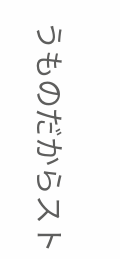うものだからスト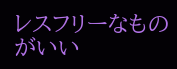レスフリーなものがいい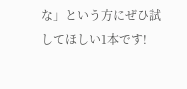な」という方にぜひ試してほしい1本です!